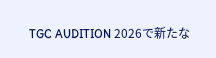TGC AUDITION 2026で新たな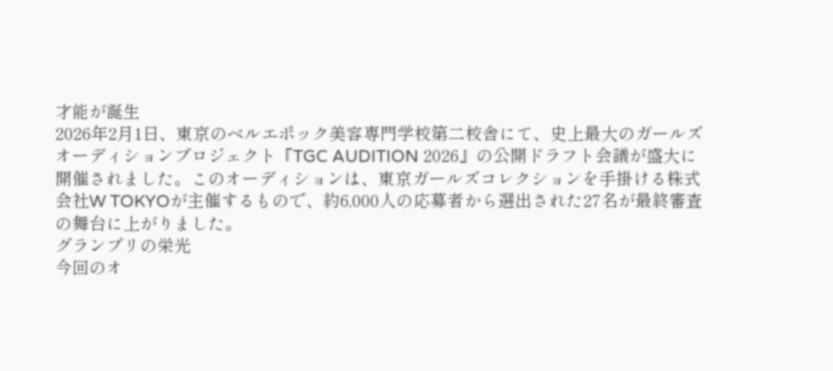才能が誕生
2026年2月1日、東京のベルエポック美容専門学校第二校舎にて、史上最大のガールズオーディションプロジェクト『TGC AUDITION 2026』の公開ドラフト会議が盛大に開催されました。このオーディションは、東京ガールズコレクションを手掛ける株式会社W TOKYOが主催するもので、約6,000人の応募者から選出された27名が最終審査の舞台に上がりました。
グランプリの栄光
今回のオ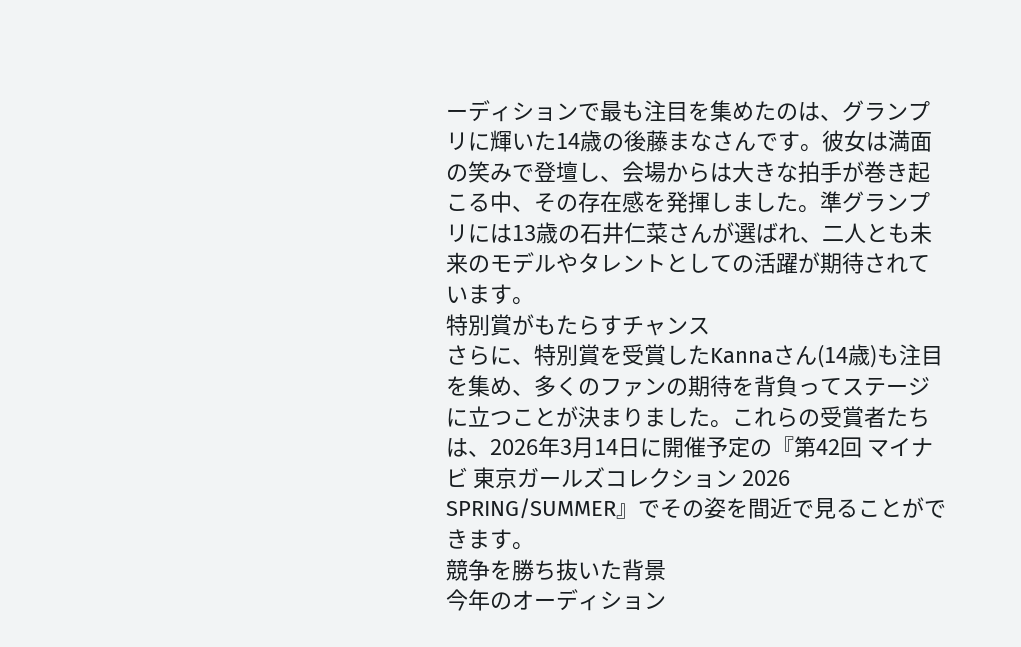ーディションで最も注目を集めたのは、グランプリに輝いた14歳の後藤まなさんです。彼女は満面の笑みで登壇し、会場からは大きな拍手が巻き起こる中、その存在感を発揮しました。準グランプリには13歳の石井仁菜さんが選ばれ、二人とも未来のモデルやタレントとしての活躍が期待されています。
特別賞がもたらすチャンス
さらに、特別賞を受賞したKannaさん(14歳)も注目を集め、多くのファンの期待を背負ってステージに立つことが決まりました。これらの受賞者たちは、2026年3月14日に開催予定の『第42回 マイナビ 東京ガールズコレクション 2026 SPRING/SUMMER』でその姿を間近で見ることができます。
競争を勝ち抜いた背景
今年のオーディション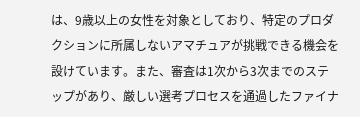は、9歳以上の女性を対象としており、特定のプロダクションに所属しないアマチュアが挑戦できる機会を設けています。また、審査は1次から3次までのステップがあり、厳しい選考プロセスを通過したファイナ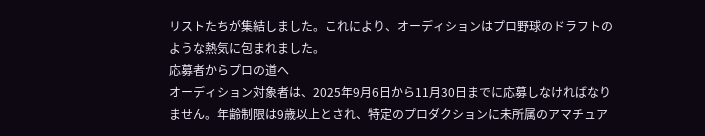リストたちが集結しました。これにより、オーディションはプロ野球のドラフトのような熱気に包まれました。
応募者からプロの道へ
オーディション対象者は、2025年9月6日から11月30日までに応募しなければなりません。年齢制限は9歳以上とされ、特定のプロダクションに未所属のアマチュア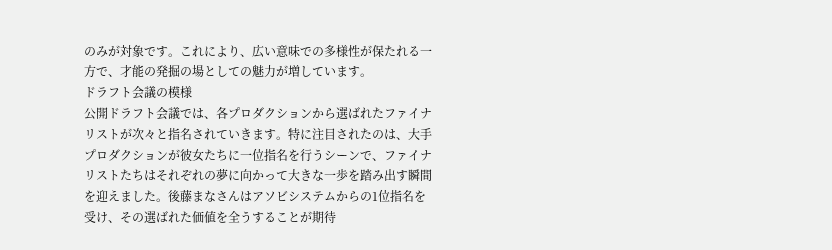のみが対象です。これにより、広い意味での多様性が保たれる一方で、才能の発掘の場としての魅力が増しています。
ドラフト会議の模様
公開ドラフト会議では、各プロダクションから選ばれたファイナリストが次々と指名されていきます。特に注目されたのは、大手プロダクションが彼女たちに一位指名を行うシーンで、ファイナリストたちはそれぞれの夢に向かって大きな一歩を踏み出す瞬間を迎えました。後藤まなさんはアソビシステムからの1位指名を受け、その選ばれた価値を全うすることが期待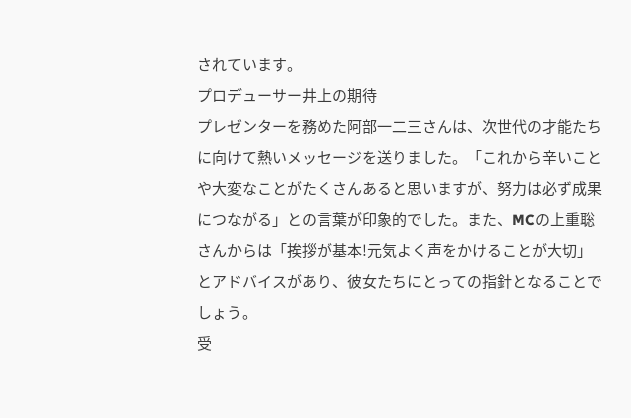されています。
プロデューサー井上の期待
プレゼンターを務めた阿部一二三さんは、次世代の才能たちに向けて熱いメッセージを送りました。「これから辛いことや大変なことがたくさんあると思いますが、努力は必ず成果につながる」との言葉が印象的でした。また、MCの上重聡さんからは「挨拶が基本!元気よく声をかけることが大切」とアドバイスがあり、彼女たちにとっての指針となることでしょう。
受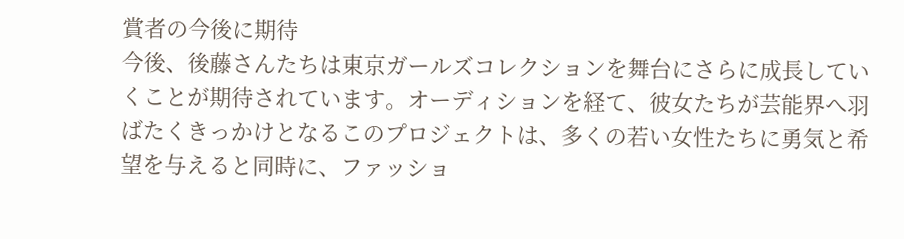賞者の今後に期待
今後、後藤さんたちは東京ガールズコレクションを舞台にさらに成長していくことが期待されています。オーディションを経て、彼女たちが芸能界へ羽ばたくきっかけとなるこのプロジェクトは、多くの若い女性たちに勇気と希望を与えると同時に、ファッショ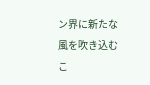ン界に新たな風を吹き込むこ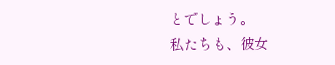とでしょう。
私たちも、彼女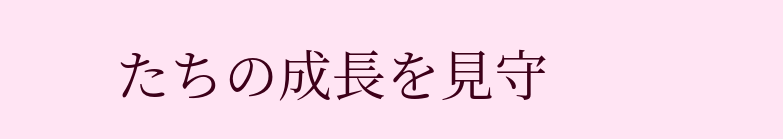たちの成長を見守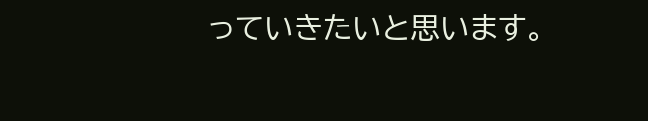っていきたいと思います。